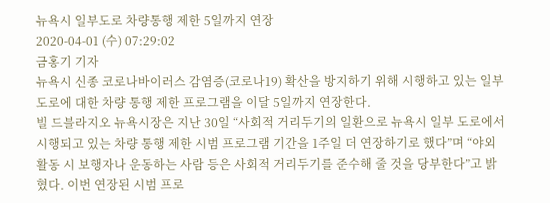뉴욕시 일부도로 차량통행 제한 5일까지 연장
2020-04-01 (수) 07:29:02
금홍기 기자
뉴욕시 신종 코로나바이러스 감염증(코로나19) 확산을 방지하기 위해 시행하고 있는 일부 도로에 대한 차량 통행 제한 프로그램을 이달 5일까지 연장한다.
빌 드블라지오 뉴욕시장은 지난 30일 “사회적 거리두기의 일환으로 뉴욕시 일부 도로에서 시행되고 있는 차량 통행 제한 시범 프로그램 기간을 1주일 더 연장하기로 했다”며 “야외 활동 시 보행자나 운동하는 사람 등은 사회적 거리두기를 준수해 줄 것을 당부한다”고 밝혔다. 이번 연장된 시범 프로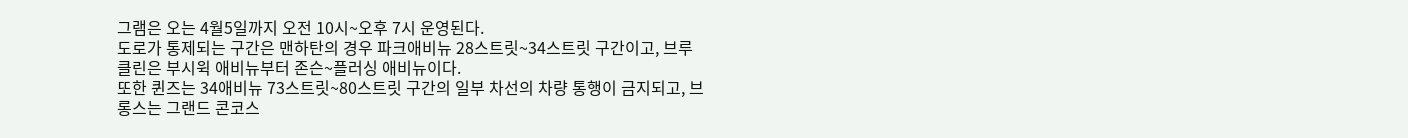그램은 오는 4월5일까지 오전 10시~오후 7시 운영된다.
도로가 통제되는 구간은 맨하탄의 경우 파크애비뉴 28스트릿~34스트릿 구간이고, 브루클린은 부시윅 애비뉴부터 존슨~플러싱 애비뉴이다.
또한 퀸즈는 34애비뉴 73스트릿~80스트릿 구간의 일부 차선의 차량 통행이 금지되고, 브롱스는 그랜드 콘코스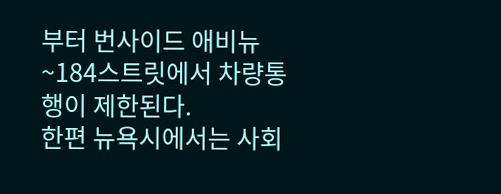부터 번사이드 애비뉴~184스트릿에서 차량통행이 제한된다.
한편 뉴욕시에서는 사회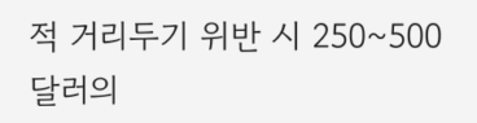적 거리두기 위반 시 250~500달러의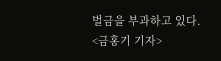벌금을 부과하고 있다.
<금홍기 기자>